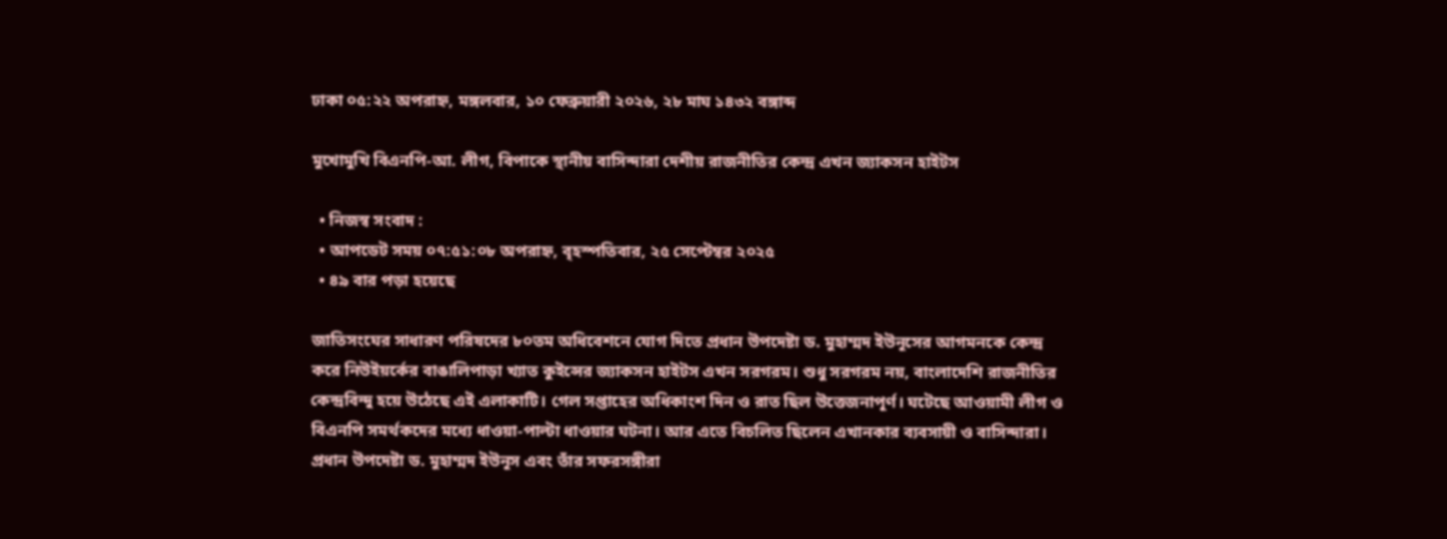ঢাকা ০৫:২২ অপরাহ্ন, মঙ্গলবার, ১০ ফেব্রুয়ারী ২০২৬, ২৮ মাঘ ১৪৩২ বঙ্গাব্দ

মুখোমুখি বিএনপি-আ. লীগ, বিপাকে স্থানীয় বাসিন্দারা দেশীয় রাজনীতির কেন্দ্র এখন জ্যাকসন হাইটস

  • নিজস্ব সংবাদ :
  • আপডেট সময় ০৭:৫১:০৮ অপরাহ্ন, বৃহস্পতিবার, ২৫ সেপ্টেম্বর ২০২৫
  • ৪৯ বার পড়া হয়েছে

জাতিসংঘের সাধারণ পরিষদের ৮০তম অধিবেশনে যোগ দিতে প্রধান উপদেষ্টা ড. মুহাম্মদ ইউনূসের আগমনকে কেন্দ্র করে নিউইয়র্কের বাঙালিপাড়া খ্যাত কুইন্সের জ্যাকসন হাইটস এখন সরগরম। শুধু সরগরম নয়, বাংলাদেশি রাজনীতির কেন্দ্রবিন্দু হয়ে উঠেছে এই এলাকাটি। গেল সপ্তাহের অধিকাংশ দিন ও রাত ছিল উত্তেজনাপূর্ণ। ঘটেছে আওয়ামী লীগ ও বিএনপি সমর্থকদের মধ্যে ধাওয়া-পাল্টা ধাওয়ার ঘটনা। আর এতে বিচলিত ছিলেন এখানকার ব্যবসায়ী ও বাসিন্দারা।
প্রধান উপদেষ্টা ড. মুহাম্মদ ইউনূস এবং তাঁর সফরসঙ্গীরা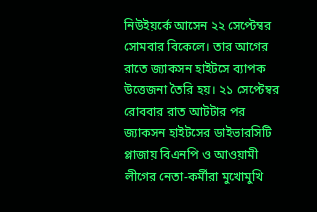নিউইয়র্কে আসেন ২২ সেপ্টেম্বর সোমবার বিকেলে। তার আগের রাতে জ্যাকসন হাইটসে ব্যাপক উত্তেজনা তৈরি হয়। ২১ সেপ্টেম্বর রোববার রাত আটটার পর জ্যাকসন হাইটসের ডাইভারসিটি প্লাজায় বিএনপি ও আওয়ামী লীগের নেতা-কর্মীরা মুখোমুখি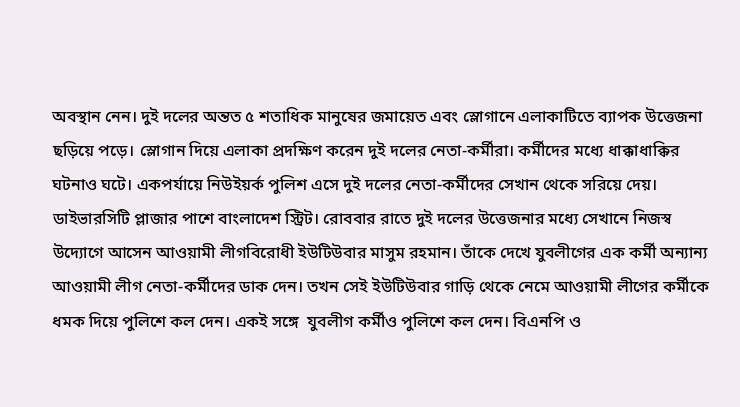অবস্থান নেন। দুই দলের অন্তত ৫ শতাধিক মানুষের জমায়েত এবং স্লোগানে এলাকাটিতে ব্যাপক উত্তেজনা ছড়িয়ে পড়ে। স্লোগান দিয়ে এলাকা প্রদক্ষিণ করেন দুই দলের নেতা-কর্মীরা। কর্মীদের মধ্যে ধাক্কাধাক্কির ঘটনাও ঘটে। একপর্যায়ে নিউইয়র্ক পুলিশ এসে দুই দলের নেতা-কর্মীদের সেখান থেকে সরিয়ে দেয়।
ডাইভারসিটি প্লাজার পাশে বাংলাদেশ স্ট্রিট। রোববার রাতে দুই দলের উত্তেজনার মধ্যে সেখানে নিজস্ব উদ্যোগে আসেন আওয়ামী লীগবিরোধী ইউটিউবার মাসুম রহমান। তাঁকে দেখে যুবলীগের এক কর্মী অন্যান্য আওয়ামী লীগ নেতা-কর্মীদের ডাক দেন। তখন সেই ইউটিউবার গাড়ি থেকে নেমে আওয়ামী লীগের কর্মীকে ধমক দিয়ে পুলিশে কল দেন। একই সঙ্গে  যুবলীগ কর্মীও পুলিশে কল দেন। বিএনপি ও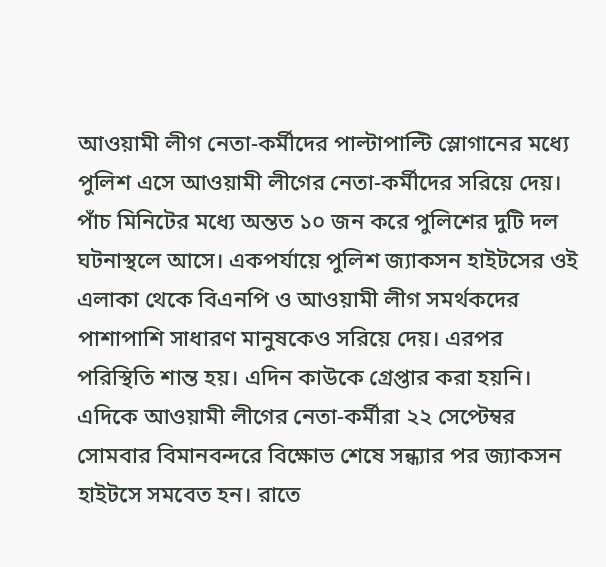আওয়ামী লীগ নেতা-কর্মীদের পাল্টাপাল্টি স্লোগানের মধ্যে পুলিশ এসে আওয়ামী লীগের নেতা-কর্মীদের সরিয়ে দেয়।
পাঁচ মিনিটের মধ্যে অন্তত ১০ জন করে পুলিশের দুটি দল ঘটনাস্থলে আসে। একপর্যায়ে পুলিশ জ্যাকসন হাইটসের ওই এলাকা থেকে বিএনপি ও আওয়ামী লীগ সমর্থকদের পাশাপাশি সাধারণ মানুষকেও সরিয়ে দেয়। এরপর পরিস্থিতি শান্ত হয়। এদিন কাউকে গ্রেপ্তার করা হয়নি।
এদিকে আওয়ামী লীগের নেতা-কর্মীরা ২২ সেপ্টেম্বর সোমবার বিমানবন্দরে বিক্ষোভ শেষে সন্ধ্যার পর জ্যাকসন হাইটসে সমবেত হন। রাতে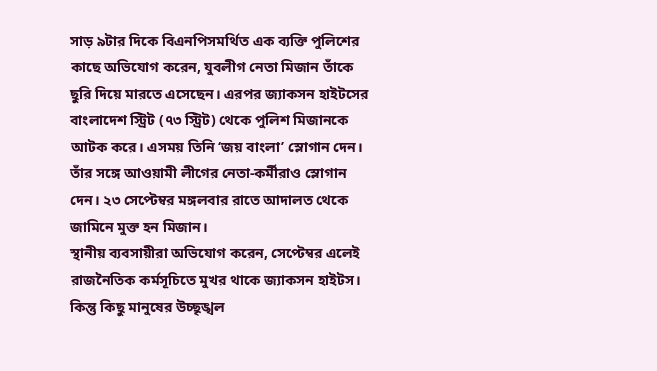সাড় ৯টার দিকে বিএনপিসমর্থিত এক ব্যক্তি পুলিশের কাছে অভিযোগ করেন, যুবলীগ নেতা মিজান তাঁকে ছুরি দিয়ে মারতে এসেছেন। এরপর জ্যাকসন হাইটসের বাংলাদেশ স্ট্রিট (৭৩ স্ট্রিট) থেকে পুলিশ মিজানকে আটক করে। এসময় তিনি ‘জয় বাংলা’ স্লোগান দেন। তাঁর সঙ্গে আওয়ামী লীগের নেতা-কর্মীরাও স্লোগান দেন। ২৩ সেপ্টেম্বর মঙ্গলবার রাতে আদালত থেকে জামিনে মুক্ত হন মিজান।
স্থানীয় ব্যবসায়ীরা অভিযোগ করেন, সেপ্টেম্বর এলেই রাজনৈতিক কর্মসূচিতে মুখর থাকে জ্যাকসন হাইটস। কিন্তু কিছু মানুষের উচ্ছৃঙ্খল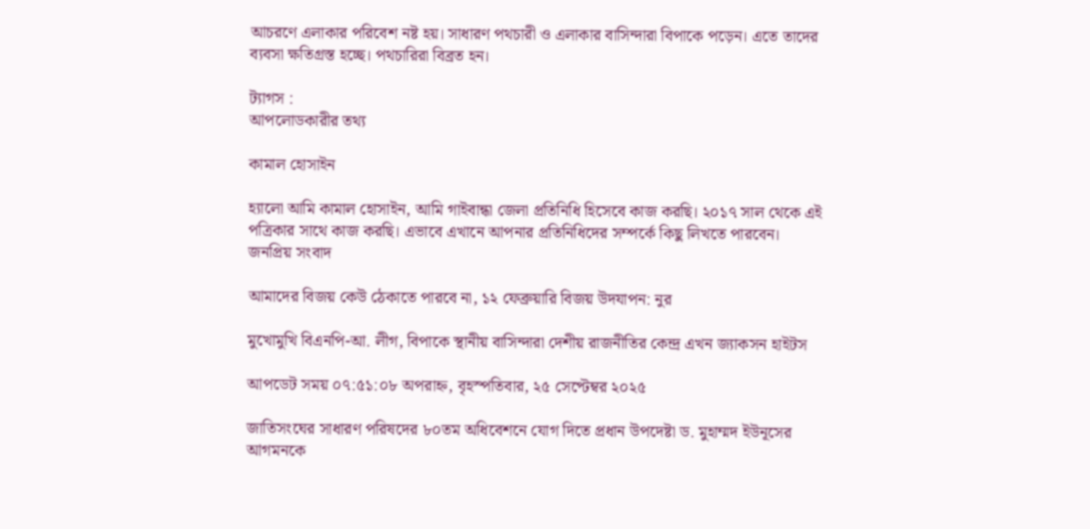আচরণে এলাকার পরিবেশ নষ্ট হয়। সাধারণ পথচারী ও এলাকার বাসিন্দারা বিপাকে পড়েন। এতে তাদের ব্যবসা ক্ষতিগ্রস্ত হচ্ছে। পথচারিরা বিব্রত হন।

ট্যাগস :
আপলোডকারীর তথ্য

কামাল হোসাইন

হ্যালো আমি কামাল হোসাইন, আমি গাইবান্ধা জেলা প্রতিনিধি হিসেবে কাজ করছি। ২০১৭ সাল থেকে এই পত্রিকার সাথে কাজ করছি। এভাবে এখানে আপনার প্রতিনিধিদের সম্পর্কে কিছু লিখতে পারবেন।
জনপ্রিয় সংবাদ

আমাদের বিজয় কেউ ঠেকাতে পারবে না, ১২ ফেব্রুয়ারি বিজয় উদযাপন: নুর

মুখোমুখি বিএনপি-আ. লীগ, বিপাকে স্থানীয় বাসিন্দারা দেশীয় রাজনীতির কেন্দ্র এখন জ্যাকসন হাইটস

আপডেট সময় ০৭:৫১:০৮ অপরাহ্ন, বৃহস্পতিবার, ২৫ সেপ্টেম্বর ২০২৫

জাতিসংঘের সাধারণ পরিষদের ৮০তম অধিবেশনে যোগ দিতে প্রধান উপদেষ্টা ড. মুহাম্মদ ইউনূসের আগমনকে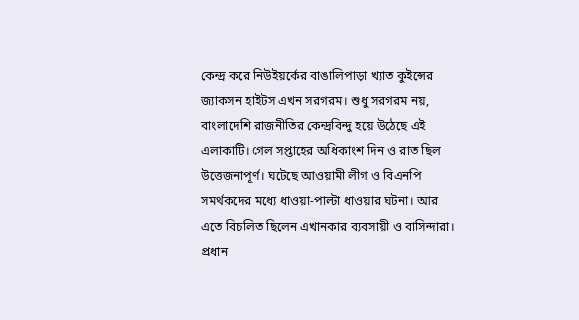কেন্দ্র করে নিউইয়র্কের বাঙালিপাড়া খ্যাত কুইন্সের জ্যাকসন হাইটস এখন সরগরম। শুধু সরগরম নয়, বাংলাদেশি রাজনীতির কেন্দ্রবিন্দু হয়ে উঠেছে এই এলাকাটি। গেল সপ্তাহের অধিকাংশ দিন ও রাত ছিল উত্তেজনাপূর্ণ। ঘটেছে আওয়ামী লীগ ও বিএনপি সমর্থকদের মধ্যে ধাওয়া-পাল্টা ধাওয়ার ঘটনা। আর এতে বিচলিত ছিলেন এখানকার ব্যবসায়ী ও বাসিন্দারা।
প্রধান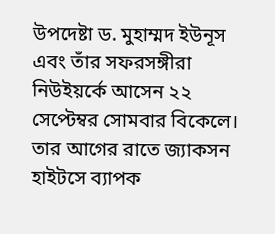উপদেষ্টা ড. মুহাম্মদ ইউনূস এবং তাঁর সফরসঙ্গীরা নিউইয়র্কে আসেন ২২ সেপ্টেম্বর সোমবার বিকেলে। তার আগের রাতে জ্যাকসন হাইটসে ব্যাপক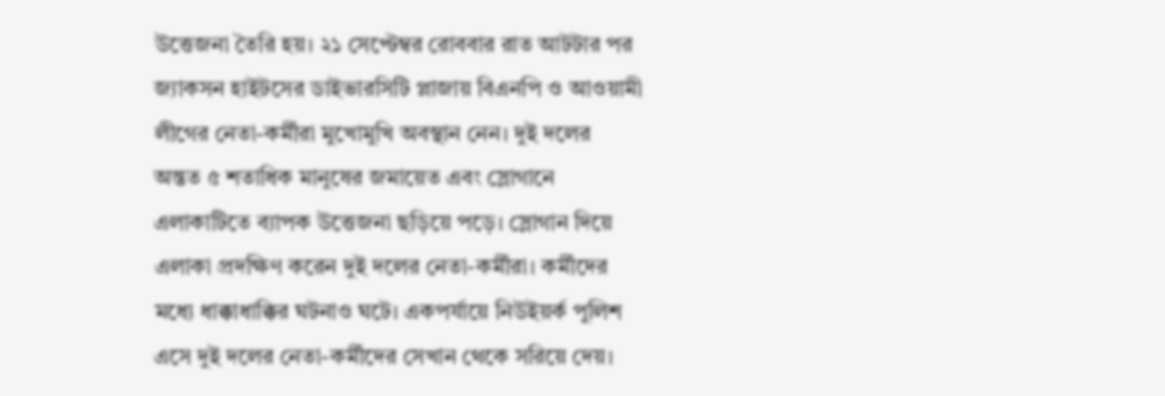উত্তেজনা তৈরি হয়। ২১ সেপ্টেম্বর রোববার রাত আটটার পর জ্যাকসন হাইটসের ডাইভারসিটি প্লাজায় বিএনপি ও আওয়ামী লীগের নেতা-কর্মীরা মুখোমুখি অবস্থান নেন। দুই দলের অন্তত ৫ শতাধিক মানুষের জমায়েত এবং স্লোগানে এলাকাটিতে ব্যাপক উত্তেজনা ছড়িয়ে পড়ে। স্লোগান দিয়ে এলাকা প্রদক্ষিণ করেন দুই দলের নেতা-কর্মীরা। কর্মীদের মধ্যে ধাক্কাধাক্কির ঘটনাও ঘটে। একপর্যায়ে নিউইয়র্ক পুলিশ এসে দুই দলের নেতা-কর্মীদের সেখান থেকে সরিয়ে দেয়।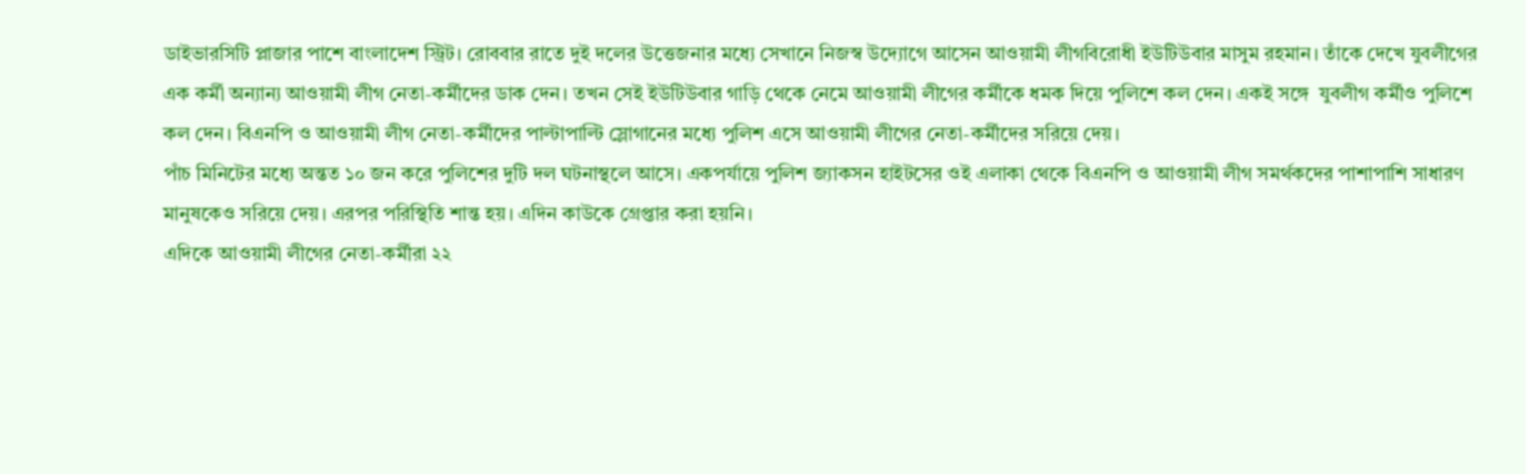ডাইভারসিটি প্লাজার পাশে বাংলাদেশ স্ট্রিট। রোববার রাতে দুই দলের উত্তেজনার মধ্যে সেখানে নিজস্ব উদ্যোগে আসেন আওয়ামী লীগবিরোধী ইউটিউবার মাসুম রহমান। তাঁকে দেখে যুবলীগের এক কর্মী অন্যান্য আওয়ামী লীগ নেতা-কর্মীদের ডাক দেন। তখন সেই ইউটিউবার গাড়ি থেকে নেমে আওয়ামী লীগের কর্মীকে ধমক দিয়ে পুলিশে কল দেন। একই সঙ্গে  যুবলীগ কর্মীও পুলিশে কল দেন। বিএনপি ও আওয়ামী লীগ নেতা-কর্মীদের পাল্টাপাল্টি স্লোগানের মধ্যে পুলিশ এসে আওয়ামী লীগের নেতা-কর্মীদের সরিয়ে দেয়।
পাঁচ মিনিটের মধ্যে অন্তত ১০ জন করে পুলিশের দুটি দল ঘটনাস্থলে আসে। একপর্যায়ে পুলিশ জ্যাকসন হাইটসের ওই এলাকা থেকে বিএনপি ও আওয়ামী লীগ সমর্থকদের পাশাপাশি সাধারণ মানুষকেও সরিয়ে দেয়। এরপর পরিস্থিতি শান্ত হয়। এদিন কাউকে গ্রেপ্তার করা হয়নি।
এদিকে আওয়ামী লীগের নেতা-কর্মীরা ২২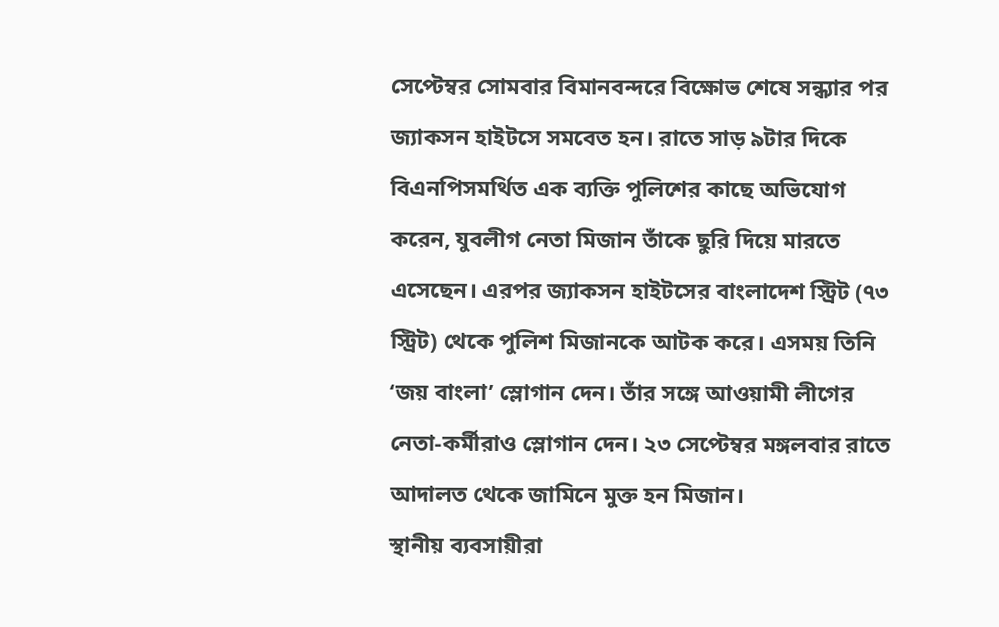সেপ্টেম্বর সোমবার বিমানবন্দরে বিক্ষোভ শেষে সন্ধ্যার পর জ্যাকসন হাইটসে সমবেত হন। রাতে সাড় ৯টার দিকে বিএনপিসমর্থিত এক ব্যক্তি পুলিশের কাছে অভিযোগ করেন, যুবলীগ নেতা মিজান তাঁকে ছুরি দিয়ে মারতে এসেছেন। এরপর জ্যাকসন হাইটসের বাংলাদেশ স্ট্রিট (৭৩ স্ট্রিট) থেকে পুলিশ মিজানকে আটক করে। এসময় তিনি ‘জয় বাংলা’ স্লোগান দেন। তাঁর সঙ্গে আওয়ামী লীগের নেতা-কর্মীরাও স্লোগান দেন। ২৩ সেপ্টেম্বর মঙ্গলবার রাতে আদালত থেকে জামিনে মুক্ত হন মিজান।
স্থানীয় ব্যবসায়ীরা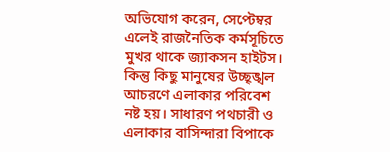অভিযোগ করেন, সেপ্টেম্বর এলেই রাজনৈতিক কর্মসূচিতে মুখর থাকে জ্যাকসন হাইটস। কিন্তু কিছু মানুষের উচ্ছৃঙ্খল আচরণে এলাকার পরিবেশ নষ্ট হয়। সাধারণ পথচারী ও এলাকার বাসিন্দারা বিপাকে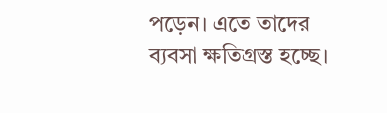পড়েন। এতে তাদের ব্যবসা ক্ষতিগ্রস্ত হচ্ছে।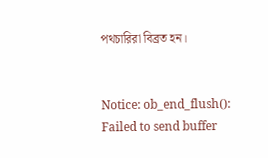পথচারিরা বিব্রত হন।


Notice: ob_end_flush(): Failed to send buffer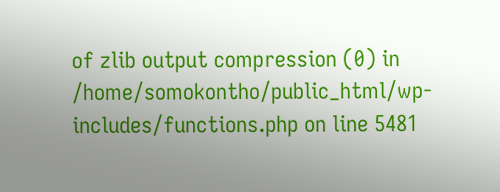of zlib output compression (0) in /home/somokontho/public_html/wp-includes/functions.php on line 5481